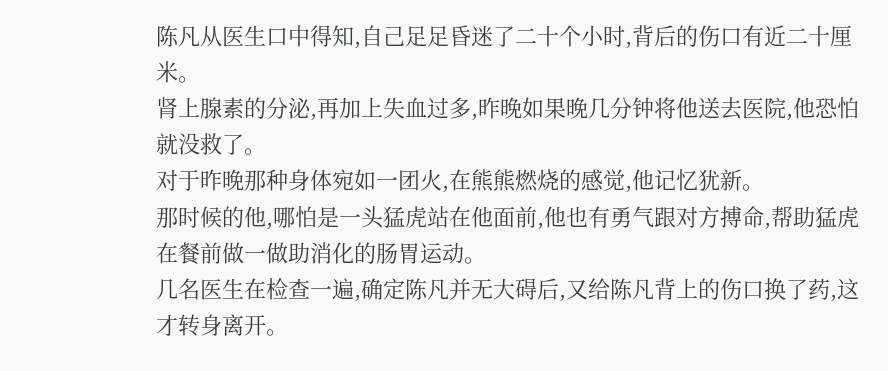陈凡从医生口中得知,自己足足昏迷了二十个小时,背后的伤口有近二十厘米。
肾上腺素的分泌,再加上失血过多,昨晚如果晚几分钟将他送去医院,他恐怕就没救了。
对于昨晚那种身体宛如一团火,在熊熊燃烧的感觉,他记忆犹新。
那时候的他,哪怕是一头猛虎站在他面前,他也有勇气跟对方搏命,帮助猛虎在餐前做一做助消化的肠胃运动。
几名医生在检查一遍,确定陈凡并无大碍后,又给陈凡背上的伤口换了药,这才转身离开。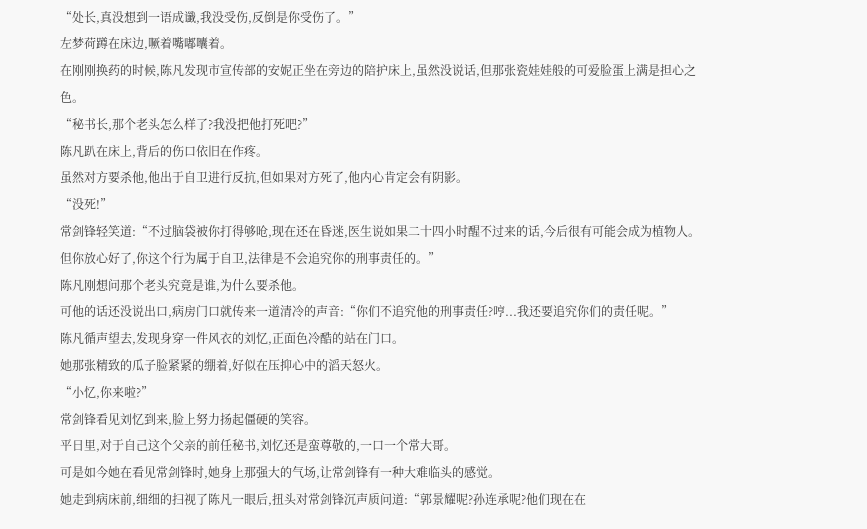“处长,真没想到一语成谶,我没受伤,反倒是你受伤了。”
左梦荷蹲在床边,噘着嘴嘟囔着。
在刚刚换药的时候,陈凡发现市宣传部的安妮正坐在旁边的陪护床上,虽然没说话,但那张瓷娃娃般的可爱脸蛋上满是担心之色。
“秘书长,那个老头怎么样了?我没把他打死吧?”
陈凡趴在床上,背后的伤口依旧在作疼。
虽然对方要杀他,他出于自卫进行反抗,但如果对方死了,他内心肯定会有阴影。
“没死!”
常剑锋轻笑道:“不过脑袋被你打得够呛,现在还在昏迷,医生说如果二十四小时醒不过来的话,今后很有可能会成为植物人。但你放心好了,你这个行为属于自卫,法律是不会追究你的刑事责任的。”
陈凡刚想问那个老头究竟是谁,为什么要杀他。
可他的话还没说出口,病房门口就传来一道清冷的声音:“你们不追究他的刑事责任?哼...我还要追究你们的责任呢。”
陈凡循声望去,发现身穿一件风衣的刘忆,正面色冷酷的站在门口。
她那张精致的瓜子脸紧紧的绷着,好似在压抑心中的滔天怒火。
“小忆,你来啦?”
常剑锋看见刘忆到来,脸上努力扬起僵硬的笑容。
平日里,对于自己这个父亲的前任秘书,刘忆还是蛮尊敬的,一口一个常大哥。
可是如今她在看见常剑锋时,她身上那强大的气场,让常剑锋有一种大难临头的感觉。
她走到病床前,细细的扫视了陈凡一眼后,扭头对常剑锋沉声质问道:“郭景耀呢?孙连承呢?他们现在在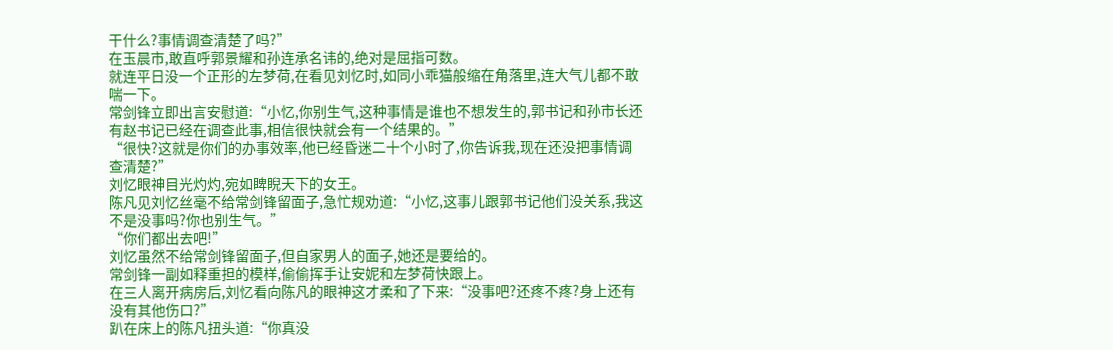干什么?事情调查清楚了吗?”
在玉晨市,敢直呼郭景耀和孙连承名讳的,绝对是屈指可数。
就连平日没一个正形的左梦荷,在看见刘忆时,如同小乖猫般缩在角落里,连大气儿都不敢喘一下。
常剑锋立即出言安慰道:“小忆,你别生气,这种事情是谁也不想发生的,郭书记和孙市长还有赵书记已经在调查此事,相信很快就会有一个结果的。”
“很快?这就是你们的办事效率,他已经昏迷二十个小时了,你告诉我,现在还没把事情调查清楚?”
刘忆眼神目光灼灼,宛如睥睨天下的女王。
陈凡见刘忆丝毫不给常剑锋留面子,急忙规劝道:“小忆,这事儿跟郭书记他们没关系,我这不是没事吗?你也别生气。”
“你们都出去吧!”
刘忆虽然不给常剑锋留面子,但自家男人的面子,她还是要给的。
常剑锋一副如释重担的模样,偷偷挥手让安妮和左梦荷快跟上。
在三人离开病房后,刘忆看向陈凡的眼神这才柔和了下来:“没事吧?还疼不疼?身上还有没有其他伤口?”
趴在床上的陈凡扭头道:“你真没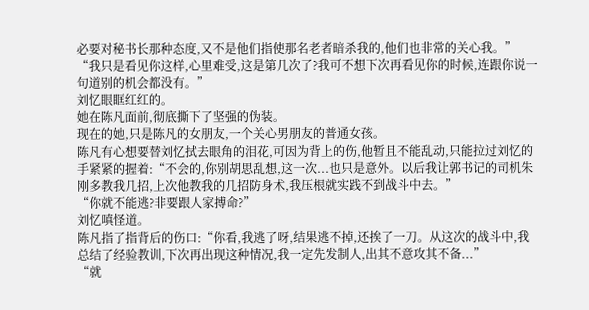必要对秘书长那种态度,又不是他们指使那名老者暗杀我的,他们也非常的关心我。”
“我只是看见你这样,心里难受,这是第几次了?我可不想下次再看见你的时候,连跟你说一句道别的机会都没有。”
刘忆眼眶红红的。
她在陈凡面前,彻底撕下了坚强的伪装。
现在的她,只是陈凡的女朋友,一个关心男朋友的普通女孩。
陈凡有心想要替刘忆拭去眼角的泪花,可因为背上的伤,他暂且不能乱动,只能拉过刘忆的手紧紧的握着:“不会的,你别胡思乱想,这一次...也只是意外。以后我让郭书记的司机朱刚多教我几招,上次他教我的几招防身术,我压根就实践不到战斗中去。”
“你就不能逃?非要跟人家搏命?”
刘忆嗔怪道。
陈凡指了指背后的伤口:“你看,我逃了呀,结果逃不掉,还挨了一刀。从这次的战斗中,我总结了经验教训,下次再出现这种情况,我一定先发制人,出其不意攻其不备...”
“就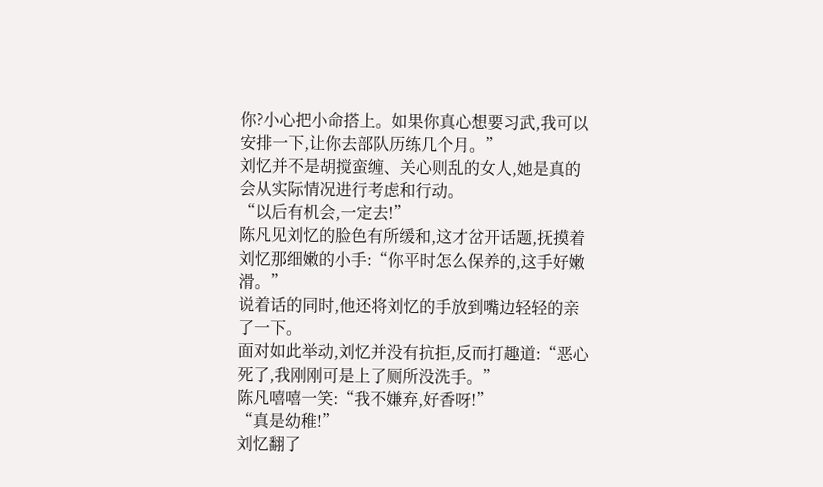你?小心把小命搭上。如果你真心想要习武,我可以安排一下,让你去部队历练几个月。”
刘忆并不是胡搅蛮缠、关心则乱的女人,她是真的会从实际情况进行考虑和行动。
“以后有机会,一定去!”
陈凡见刘忆的脸色有所缓和,这才岔开话题,抚摸着刘忆那细嫩的小手:“你平时怎么保养的,这手好嫩滑。”
说着话的同时,他还将刘忆的手放到嘴边轻轻的亲了一下。
面对如此举动,刘忆并没有抗拒,反而打趣道:“恶心死了,我刚刚可是上了厕所没洗手。”
陈凡嘻嘻一笑:“我不嫌弃,好香呀!”
“真是幼稚!”
刘忆翻了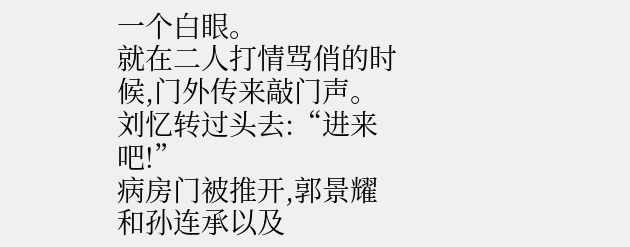一个白眼。
就在二人打情骂俏的时候,门外传来敲门声。
刘忆转过头去:“进来吧!”
病房门被推开,郭景耀和孙连承以及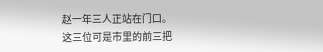赵一年三人正站在门口。
这三位可是市里的前三把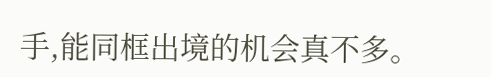手,能同框出境的机会真不多。